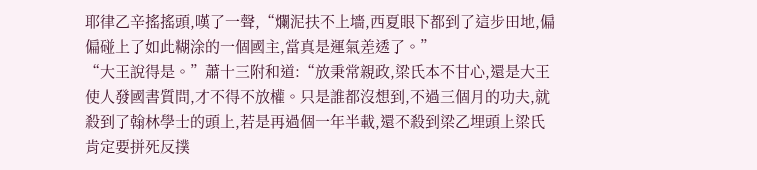耶律乙辛搖搖頭,嘆了一聲,“爛泥扶不上墻,西夏眼下都到了這步田地,偏偏碰上了如此糊涂的一個國主,當真是運氣差透了。”
“大王說得是。”蕭十三附和道:“放秉常親政,梁氏本不甘心,還是大王使人發國書質問,才不得不放權。只是誰都沒想到,不過三個月的功夫,就殺到了翰林學士的頭上,若是再過個一年半載,還不殺到梁乙埋頭上梁氏肯定要拼死反撲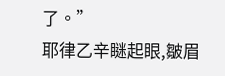了。”
耶律乙辛瞇起眼,皺眉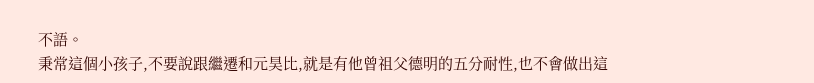不語。
秉常這個小孩子,不要說跟繼遷和元昊比,就是有他曾祖父德明的五分耐性,也不會做出這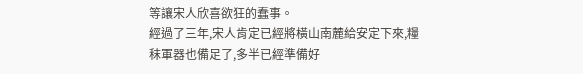等讓宋人欣喜欲狂的蠢事。
經過了三年,宋人肯定已經將橫山南麓給安定下來,糧秣軍器也備足了,多半已經準備好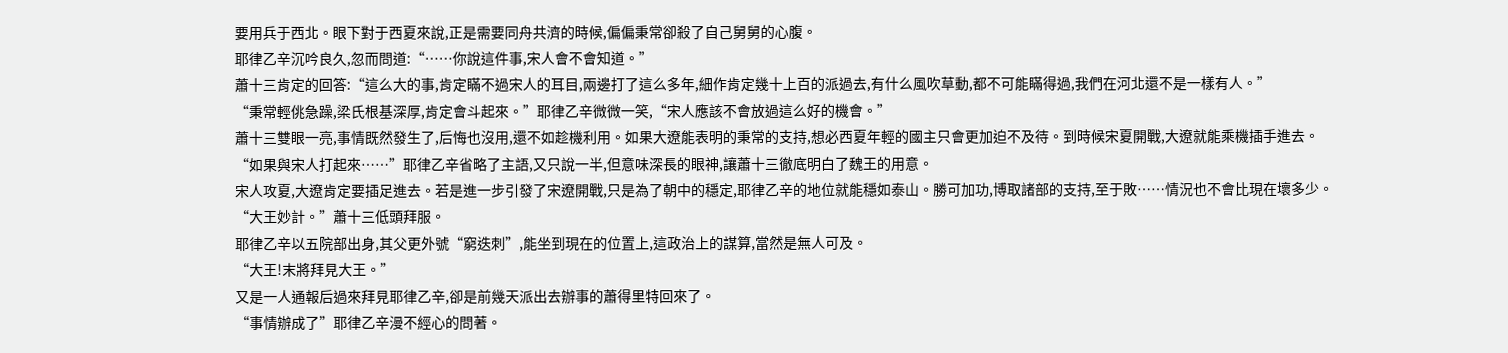要用兵于西北。眼下對于西夏來說,正是需要同舟共濟的時候,偏偏秉常卻殺了自己舅舅的心腹。
耶律乙辛沉吟良久,忽而問道:“……你說這件事,宋人會不會知道。”
蕭十三肯定的回答:“這么大的事,肯定瞞不過宋人的耳目,兩邊打了這么多年,細作肯定幾十上百的派過去,有什么風吹草動,都不可能瞞得過,我們在河北還不是一樣有人。”
“秉常輕佻急躁,梁氏根基深厚,肯定會斗起來。”耶律乙辛微微一笑,“宋人應該不會放過這么好的機會。”
蕭十三雙眼一亮,事情既然發生了,后悔也沒用,還不如趁機利用。如果大遼能表明的秉常的支持,想必西夏年輕的國主只會更加迫不及待。到時候宋夏開戰,大遼就能乘機插手進去。
“如果與宋人打起來……”耶律乙辛省略了主語,又只說一半,但意味深長的眼神,讓蕭十三徹底明白了魏王的用意。
宋人攻夏,大遼肯定要插足進去。若是進一步引發了宋遼開戰,只是為了朝中的穩定,耶律乙辛的地位就能穩如泰山。勝可加功,博取諸部的支持,至于敗……情況也不會比現在壞多少。
“大王妙計。”蕭十三低頭拜服。
耶律乙辛以五院部出身,其父更外號“窮迭刺”,能坐到現在的位置上,這政治上的謀算,當然是無人可及。
“大王!末將拜見大王。”
又是一人通報后過來拜見耶律乙辛,卻是前幾天派出去辦事的蕭得里特回來了。
“事情辦成了”耶律乙辛漫不經心的問著。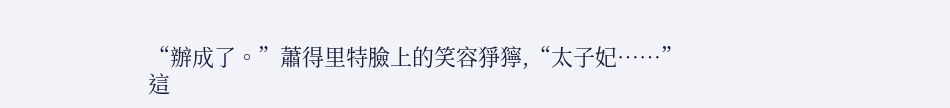“辦成了。”蕭得里特臉上的笑容猙獰,“太子妃……”
這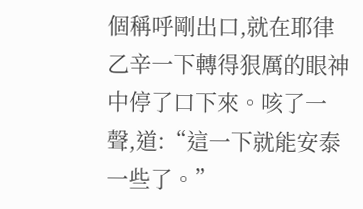個稱呼剛出口,就在耶律乙辛一下轉得狠厲的眼神中停了口下來。咳了一聲,道:“這一下就能安泰一些了。”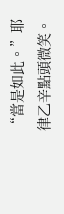“當是如此。”耶律乙辛點頭微笑。